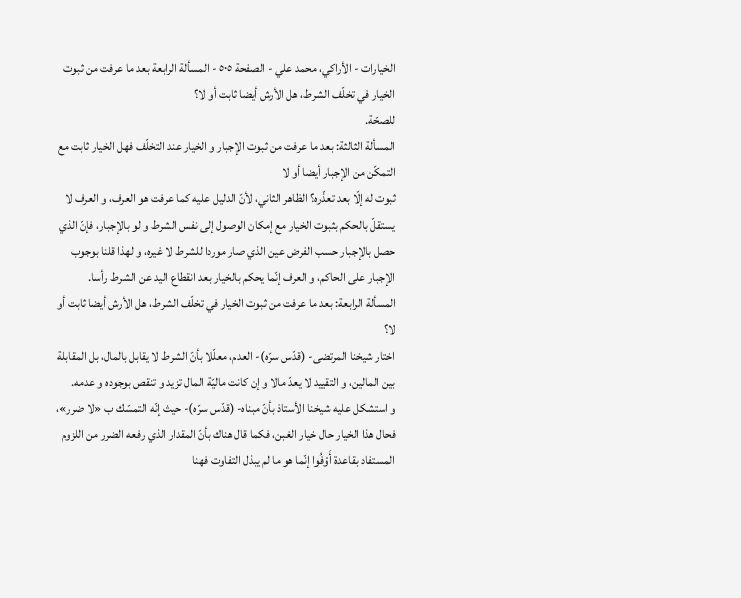الخيارات - الأراكي، محمد علي - الصفحة ٥٠٥ - المسألة الرابعة بعد ما عرفت من ثبوت الخيار في تخلّف الشرط، هل الأرش أيضا ثابت أو لا؟
للصحّة.
المسألة الثالثة: بعد ما عرفت من ثبوت الإجبار و الخيار عند التخلّف فهل الخيار ثابت مع التمكّن من الإجبار أيضا أو لا
ثبوت له إلّا بعد تعذّره؟ الظاهر الثاني، لأنّ الدليل عليه كما عرفت هو العرف، و العرف لا يستقلّ بالحكم بثبوت الخيار مع إمكان الوصول إلى نفس الشرط و لو بالإجبار، فإنّ الذي حصل بالإجبار حسب الفرض عين الذي صار موردا للشرط لا غيره، و لهذا قلنا بوجوب الإجبار على الحاكم، و العرف إنّما يحكم بالخيار بعد انقطاع اليد عن الشرط رأسا.
المسألة الرابعة: بعد ما عرفت من ثبوت الخيار في تخلّف الشرط، هل الأرش أيضا ثابت أو لا؟
اختار شيخنا المرتضى- (قدّس سرّه)- العدم، معلّلا بأنّ الشرط لا يقابل بالمال، بل المقابلة بين المالين، و التقييد لا يعدّ مالا و إن كانت ماليّة المال تزيد و تنقص بوجوده و عدمه.
و استشكل عليه شيخنا الأستاذ بأنّ مبناه- (قدّس سرّه)- حيث إنّه التمسّك ب «لا ضرر»، فحال هذا الخيار حال خيار الغبن، فكما قال هناك بأنّ المقدار الذي رفعه الضرر من اللزوم المستفاد بقاعدة أَوْفُوا إنّما هو ما لم يبذل التفاوت فهنا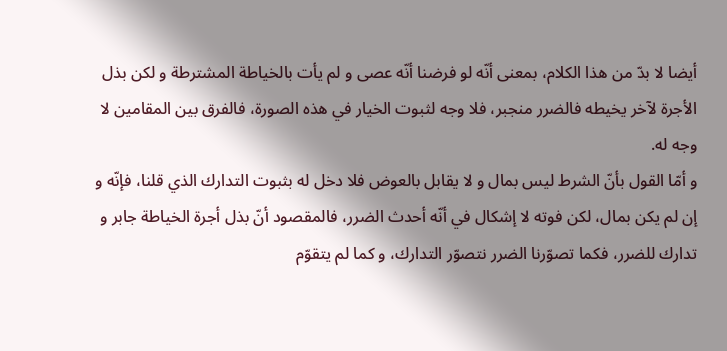أيضا لا بدّ من هذا الكلام، بمعنى أنّه لو فرضنا أنّه عصى و لم يأت بالخياطة المشترطة و لكن بذل الأجرة لآخر يخيطه فالضرر منجبر، فلا وجه لثبوت الخيار في هذه الصورة، فالفرق بين المقامين لا وجه له.
و أمّا القول بأنّ الشرط ليس بمال و لا يقابل بالعوض فلا دخل له بثبوت التدارك الذي قلنا، فإنّه و إن لم يكن بمال، لكن فوته لا إشكال في أنّه أحدث الضرر، فالمقصود أنّ بذل أجرة الخياطة جابر و تدارك للضرر، فكما تصوّرنا الضرر نتصوّر التدارك، و كما لم يتقوّم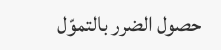حصول الضرر بالتموّل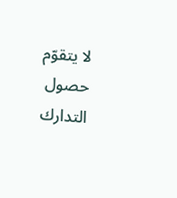لا يتقوّم حصول التدارك